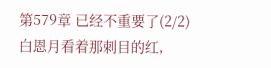第579章 已经不重要了(2/2)
白恩月看着那刺目的红,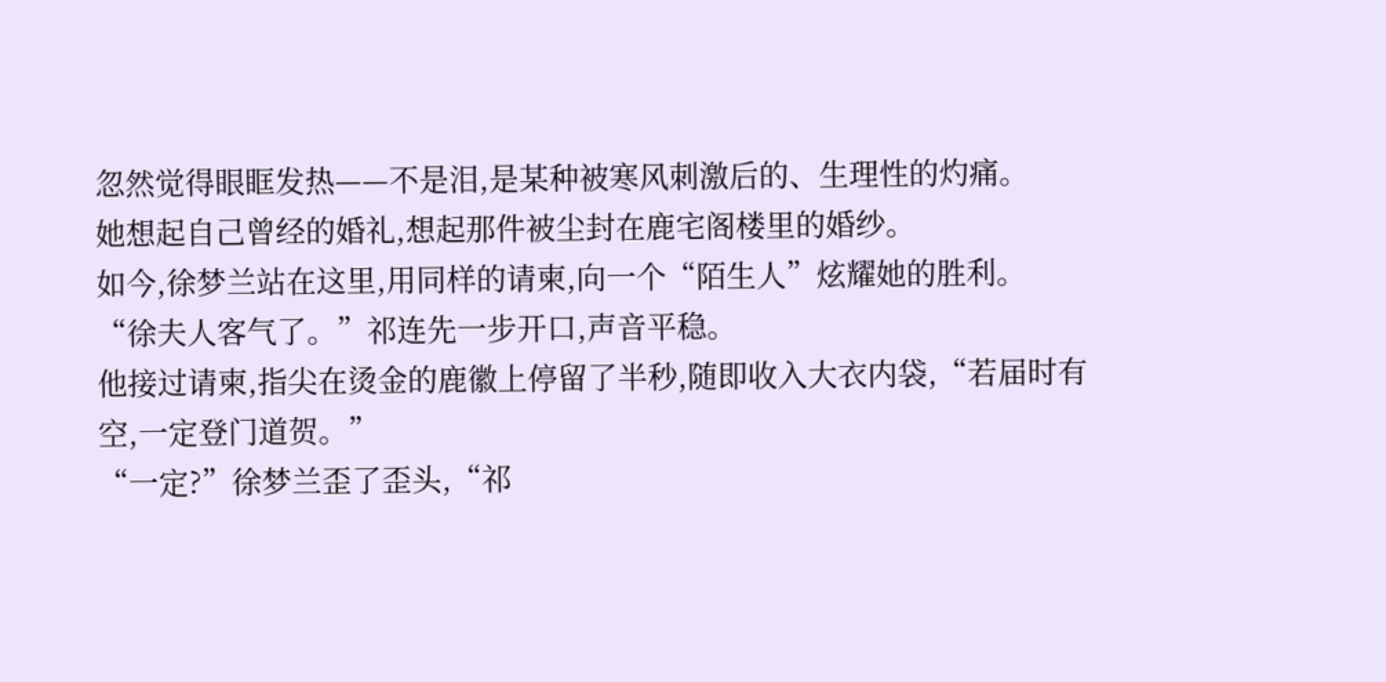忽然觉得眼眶发热——不是泪,是某种被寒风刺激后的、生理性的灼痛。
她想起自己曾经的婚礼,想起那件被尘封在鹿宅阁楼里的婚纱。
如今,徐梦兰站在这里,用同样的请柬,向一个“陌生人”炫耀她的胜利。
“徐夫人客气了。”祁连先一步开口,声音平稳。
他接过请柬,指尖在烫金的鹿徽上停留了半秒,随即收入大衣内袋,“若届时有空,一定登门道贺。”
“一定?”徐梦兰歪了歪头,“祁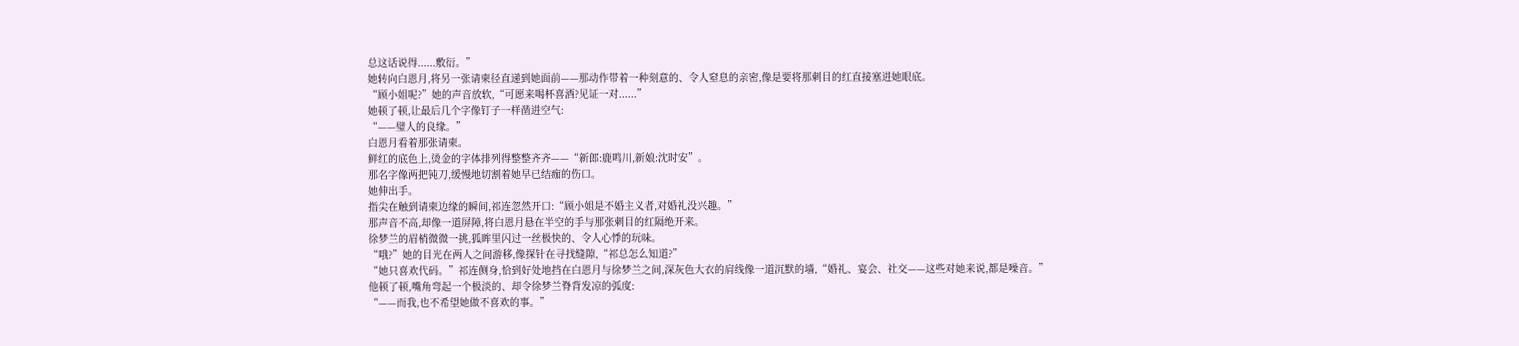总这话说得......敷衍。”
她转向白恩月,将另一张请柬径直递到她面前——那动作带着一种刻意的、令人窒息的亲密,像是要将那刺目的红直接塞进她眼底。
“顾小姐呢?”她的声音放软,“可愿来喝杯喜酒?见证一对......”
她顿了顿,让最后几个字像钉子一样凿进空气:
“——璧人的良缘。”
白恩月看着那张请柬。
鲜红的底色上,烫金的字体排列得整整齐齐——“新郎:鹿鸣川,新娘:沈时安”。
那名字像两把钝刀,缓慢地切割着她早已结痂的伤口。
她伸出手。
指尖在触到请柬边缘的瞬间,祁连忽然开口:“顾小姐是不婚主义者,对婚礼没兴趣。”
那声音不高,却像一道屏障,将白恩月悬在半空的手与那张刺目的红隔绝开来。
徐梦兰的眉梢微微一挑,狐眸里闪过一丝极快的、令人心悸的玩味。
“哦?”她的目光在两人之间游移,像探针在寻找缝隙,“祁总怎么知道?”
“她只喜欢代码。”祁连侧身,恰到好处地挡在白恩月与徐梦兰之间,深灰色大衣的肩线像一道沉默的墙,“婚礼、宴会、社交——这些对她来说,都是噪音。”
他顿了顿,嘴角弯起一个极淡的、却令徐梦兰脊背发凉的弧度:
“——而我,也不希望她做不喜欢的事。”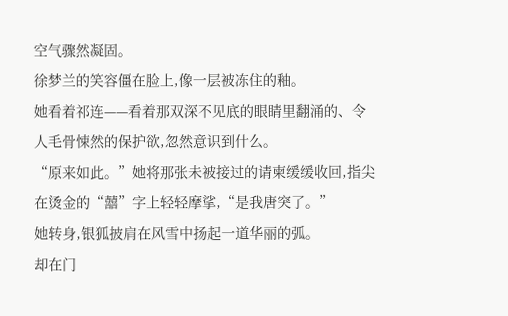空气骤然凝固。
徐梦兰的笑容僵在脸上,像一层被冻住的釉。
她看着祁连——看着那双深不见底的眼睛里翻涌的、令人毛骨悚然的保护欲,忽然意识到什么。
“原来如此。”她将那张未被接过的请柬缓缓收回,指尖在烫金的“囍”字上轻轻摩挲,“是我唐突了。”
她转身,银狐披肩在风雪中扬起一道华丽的弧。
却在门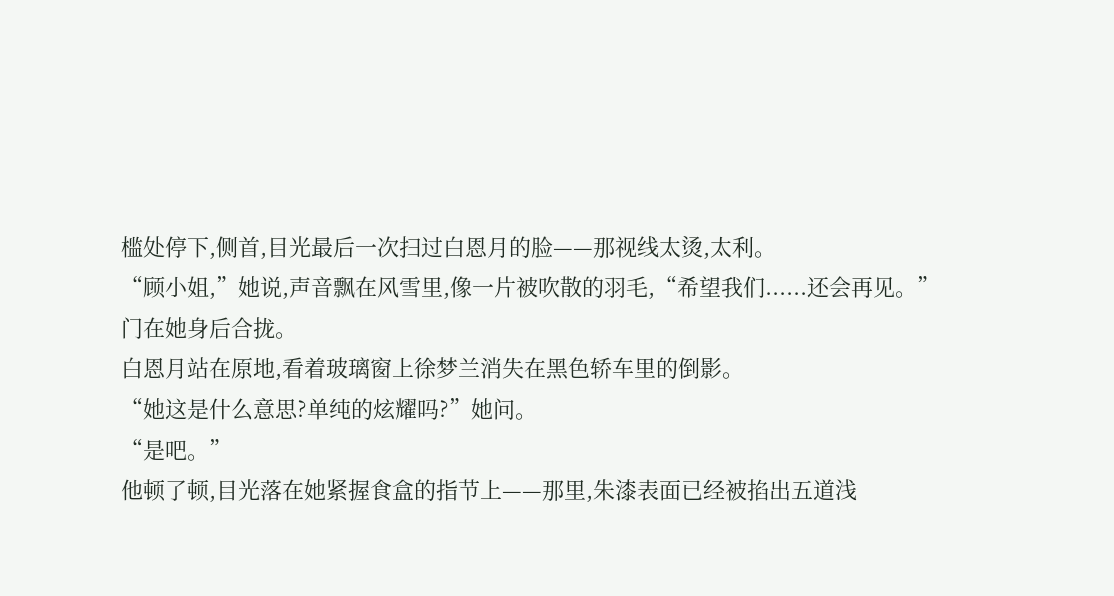槛处停下,侧首,目光最后一次扫过白恩月的脸——那视线太烫,太利。
“顾小姐,”她说,声音飘在风雪里,像一片被吹散的羽毛,“希望我们......还会再见。”
门在她身后合拢。
白恩月站在原地,看着玻璃窗上徐梦兰消失在黑色轿车里的倒影。
“她这是什么意思?单纯的炫耀吗?”她问。
“是吧。”
他顿了顿,目光落在她紧握食盒的指节上——那里,朱漆表面已经被掐出五道浅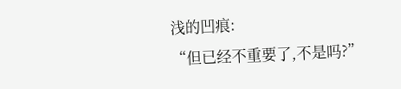浅的凹痕:
“但已经不重要了,不是吗?”